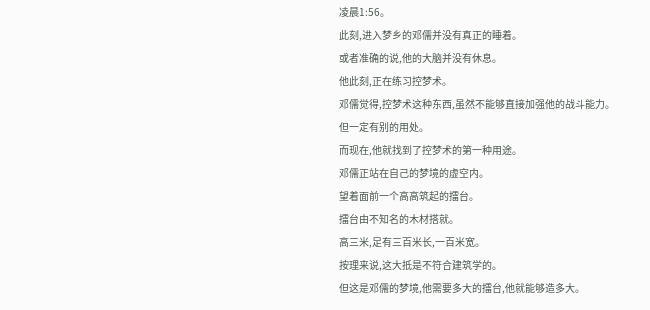凌晨1:56。
此刻,进入梦乡的邓儒并没有真正的睡着。
或者准确的说,他的大脑并没有休息。
他此刻,正在练习控梦术。
邓儒觉得,控梦术这种东西,虽然不能够直接加强他的战斗能力。
但一定有别的用处。
而现在,他就找到了控梦术的第一种用途。
邓儒正站在自己的梦境的虚空内。
望着面前一个高高筑起的擂台。
擂台由不知名的木材搭就。
高三米,足有三百米长,一百米宽。
按理来说,这大抵是不符合建筑学的。
但这是邓儒的梦境,他需要多大的擂台,他就能够造多大。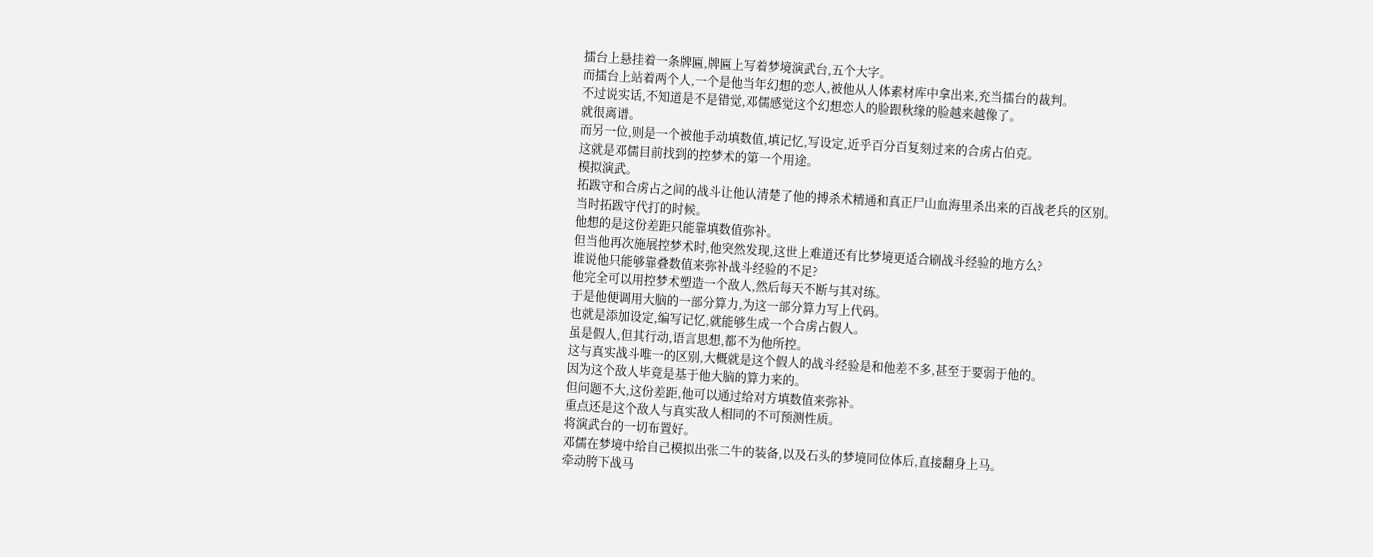擂台上悬挂着一条牌匾,牌匾上写着梦境演武台,五个大字。
而擂台上站着两个人,一个是他当年幻想的恋人,被他从人体素材库中拿出来,充当擂台的裁判。
不过说实话,不知道是不是错觉,邓儒感觉这个幻想恋人的脸跟秋缘的脸越来越像了。
就很离谱。
而另一位,则是一个被他手动填数值,填记忆,写设定,近乎百分百复刻过来的合虏占伯克。
这就是邓儒目前找到的控梦术的第一个用途。
模拟演武。
拓跋守和合虏占之间的战斗让他认清楚了他的搏杀术精通和真正尸山血海里杀出来的百战老兵的区别。
当时拓跋守代打的时候。
他想的是这份差距只能靠填数值弥补。
但当他再次施展控梦术时,他突然发现,这世上难道还有比梦境更适合刷战斗经验的地方么?
谁说他只能够靠叠数值来弥补战斗经验的不足?
他完全可以用控梦术塑造一个敌人,然后每天不断与其对练。
于是他便调用大脑的一部分算力,为这一部分算力写上代码。
也就是添加设定,编写记忆,就能够生成一个合虏占假人。
虽是假人,但其行动,语言思想,都不为他所控。
这与真实战斗唯一的区别,大概就是这个假人的战斗经验是和他差不多,甚至于要弱于他的。
因为这个敌人毕竟是基于他大脑的算力来的。
但问题不大,这份差距,他可以通过给对方填数值来弥补。
重点还是这个敌人与真实敌人相同的不可预测性质。
将演武台的一切布置好。
邓儒在梦境中给自己模拟出张二牛的装备,以及石头的梦境同位体后,直接翻身上马。
牵动胯下战马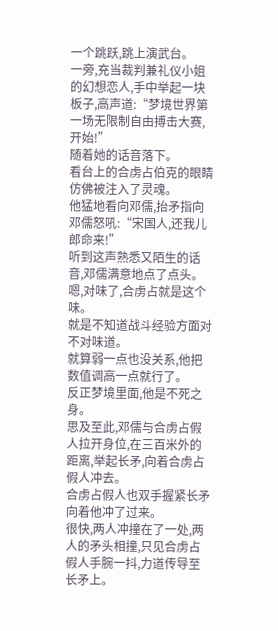一个跳跃,跳上演武台。
一旁,充当裁判兼礼仪小姐的幻想恋人,手中举起一块板子,高声道:“梦境世界第一场无限制自由搏击大赛,开始!”
随着她的话音落下。
看台上的合虏占伯克的眼睛仿佛被注入了灵魂。
他猛地看向邓儒,抬矛指向邓儒怒吼:“宋国人,还我儿郎命来!”
听到这声熟悉又陌生的话音,邓儒满意地点了点头。
嗯,对味了,合虏占就是这个味。
就是不知道战斗经验方面对不对味道。
就算弱一点也没关系,他把数值调高一点就行了。
反正梦境里面,他是不死之身。
思及至此,邓儒与合虏占假人拉开身位,在三百米外的距离,举起长矛,向着合虏占假人冲去。
合虏占假人也双手握紧长矛向着他冲了过来。
很快,两人冲撞在了一处,两人的矛头相撞,只见合虏占假人手腕一抖,力道传导至长矛上。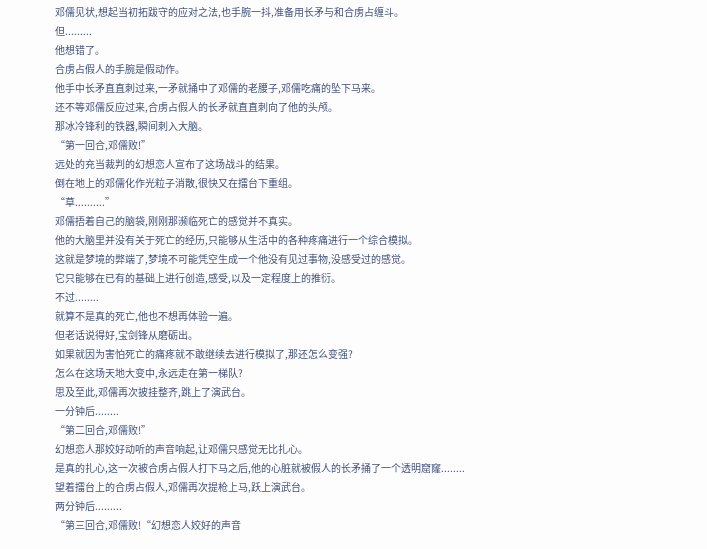邓儒见状,想起当初拓跋守的应对之法,也手腕一抖,准备用长矛与和合虏占缠斗。
但.........
他想错了。
合虏占假人的手腕是假动作。
他手中长矛直直刺过来,一矛就捅中了邓儒的老腰子,邓儒吃痛的坠下马来。
还不等邓儒反应过来,合虏占假人的长矛就直直刺向了他的头颅。
那冰冷锋利的铁器,瞬间刺入大脑。
“第一回合,邓儒败!”
远处的充当裁判的幻想恋人宣布了这场战斗的结果。
倒在地上的邓儒化作光粒子消散,很快又在擂台下重组。
“草..........”
邓儒捂着自己的脑袋,刚刚那濒临死亡的感觉并不真实。
他的大脑里并没有关于死亡的经历,只能够从生活中的各种疼痛进行一个综合模拟。
这就是梦境的弊端了,梦境不可能凭空生成一个他没有见过事物,没感受过的感觉。
它只能够在已有的基础上进行创造,感受,以及一定程度上的推衍。
不过........
就算不是真的死亡,他也不想再体验一遍。
但老话说得好,宝剑锋从磨砺出。
如果就因为害怕死亡的痛疼就不敢继续去进行模拟了,那还怎么变强?
怎么在这场天地大变中,永远走在第一梯队?
思及至此,邓儒再次披挂整齐,跳上了演武台。
一分钟后........
“第二回合,邓儒败!”
幻想恋人那姣好动听的声音响起,让邓儒只感觉无比扎心。
是真的扎心,这一次被合虏占假人打下马之后,他的心脏就被假人的长矛捅了一个透明窟窿........
望着擂台上的合虏占假人,邓儒再次提枪上马,跃上演武台。
两分钟后.........
“第三回合,邓儒败!“幻想恋人姣好的声音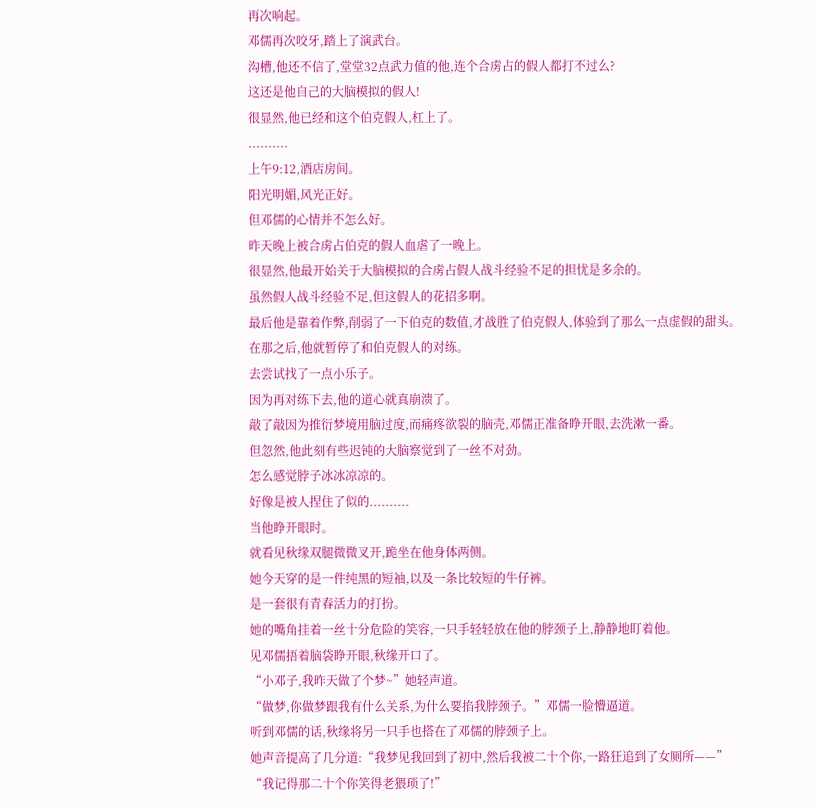再次响起。
邓儒再次咬牙,踏上了演武台。
沟槽,他还不信了,堂堂32点武力值的他,连个合虏占的假人都打不过么?
这还是他自己的大脑模拟的假人!
很显然,他已经和这个伯克假人,杠上了。
..........
上午9:12,酒店房间。
阳光明媚,风光正好。
但邓儒的心情并不怎么好。
昨天晚上被合虏占伯克的假人血虐了一晚上。
很显然,他最开始关于大脑模拟的合虏占假人战斗经验不足的担忧是多余的。
虽然假人战斗经验不足,但这假人的花招多啊。
最后他是靠着作弊,削弱了一下伯克的数值,才战胜了伯克假人,体验到了那么一点虚假的甜头。
在那之后,他就暂停了和伯克假人的对练。
去尝试找了一点小乐子。
因为再对练下去,他的道心就真崩溃了。
敲了敲因为推衍梦境用脑过度,而痛疼欲裂的脑壳,邓儒正准备睁开眼,去洗漱一番。
但忽然,他此刻有些迟钝的大脑察觉到了一丝不对劲。
怎么感觉脖子冰冰凉凉的。
好像是被人捏住了似的..........
当他睁开眼时。
就看见秋缘双腿微微叉开,跪坐在他身体两侧。
她今天穿的是一件纯黑的短袖,以及一条比较短的牛仔裤。
是一套很有青春活力的打扮。
她的嘴角挂着一丝十分危险的笑容,一只手轻轻放在他的脖颈子上,静静地盯着他。
见邓儒捂着脑袋睁开眼,秋缘开口了。
“小邓子,我昨天做了个梦~”她轻声道。
“做梦,你做梦跟我有什么关系,为什么要掐我脖颈子。”邓儒一脸懵逼道。
听到邓儒的话,秋缘将另一只手也搭在了邓儒的脖颈子上。
她声音提高了几分道:“我梦见我回到了初中,然后我被二十个你,一路狂追到了女厕所——”
“我记得那二十个你笑得老猥琐了!”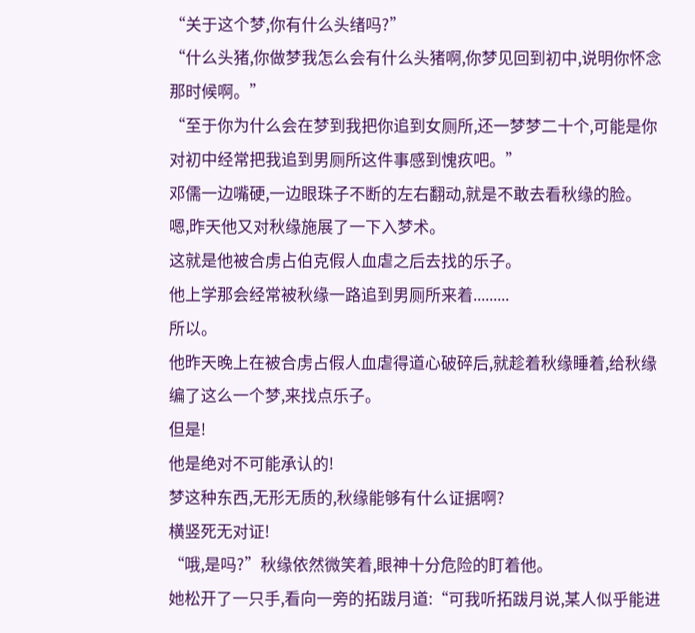“关于这个梦,你有什么头绪吗?”
“什么头猪,你做梦我怎么会有什么头猪啊,你梦见回到初中,说明你怀念那时候啊。”
“至于你为什么会在梦到我把你追到女厕所,还一梦梦二十个,可能是你对初中经常把我追到男厕所这件事感到愧疚吧。”
邓儒一边嘴硬,一边眼珠子不断的左右翻动,就是不敢去看秋缘的脸。
嗯,昨天他又对秋缘施展了一下入梦术。
这就是他被合虏占伯克假人血虐之后去找的乐子。
他上学那会经常被秋缘一路追到男厕所来着.........
所以。
他昨天晚上在被合虏占假人血虐得道心破碎后,就趁着秋缘睡着,给秋缘编了这么一个梦,来找点乐子。
但是!
他是绝对不可能承认的!
梦这种东西,无形无质的,秋缘能够有什么证据啊?
横竖死无对证!
“哦,是吗?”秋缘依然微笑着,眼神十分危险的盯着他。
她松开了一只手,看向一旁的拓跋月道:“可我听拓跋月说,某人似乎能进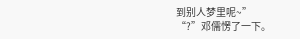到别人梦里呢~”
“?”邓儒愣了一下。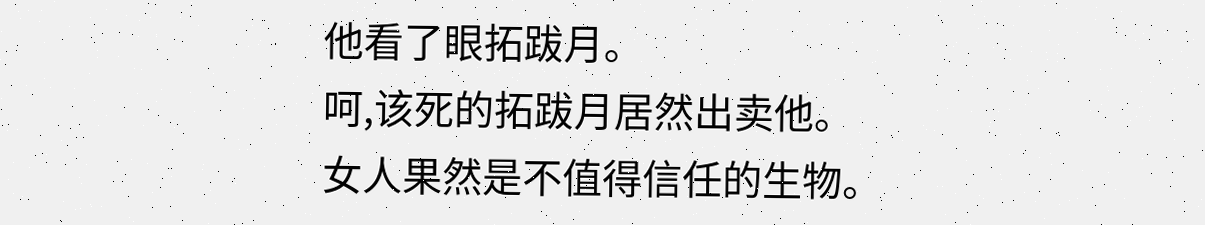他看了眼拓跋月。
呵,该死的拓跋月居然出卖他。
女人果然是不值得信任的生物。